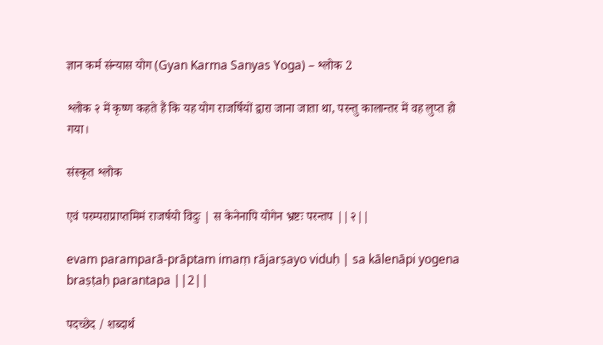ज्ञान कर्म संन्यास योग (Gyan Karma Sanyas Yoga) – श्लोक 2

श्लोक २ में कृष्ण कहते हैं कि यह योग राजर्षियों द्वारा जाना जाता था, परन्तु कालान्तर में वह लुप्त हो गया।

संस्कृत श्लोक

एवं परम्पराप्राप्तमिमं राजर्षयो विदुः | स केनेनापि योगेन भ्रष्टः परन्तप ||२||

evam paramparā-prāptam imaṃ rājarṣayo viduḥ | sa kālenāpi yogena braṣṭaḥ parantapa ||2||

पदच्छेद / शब्दार्थ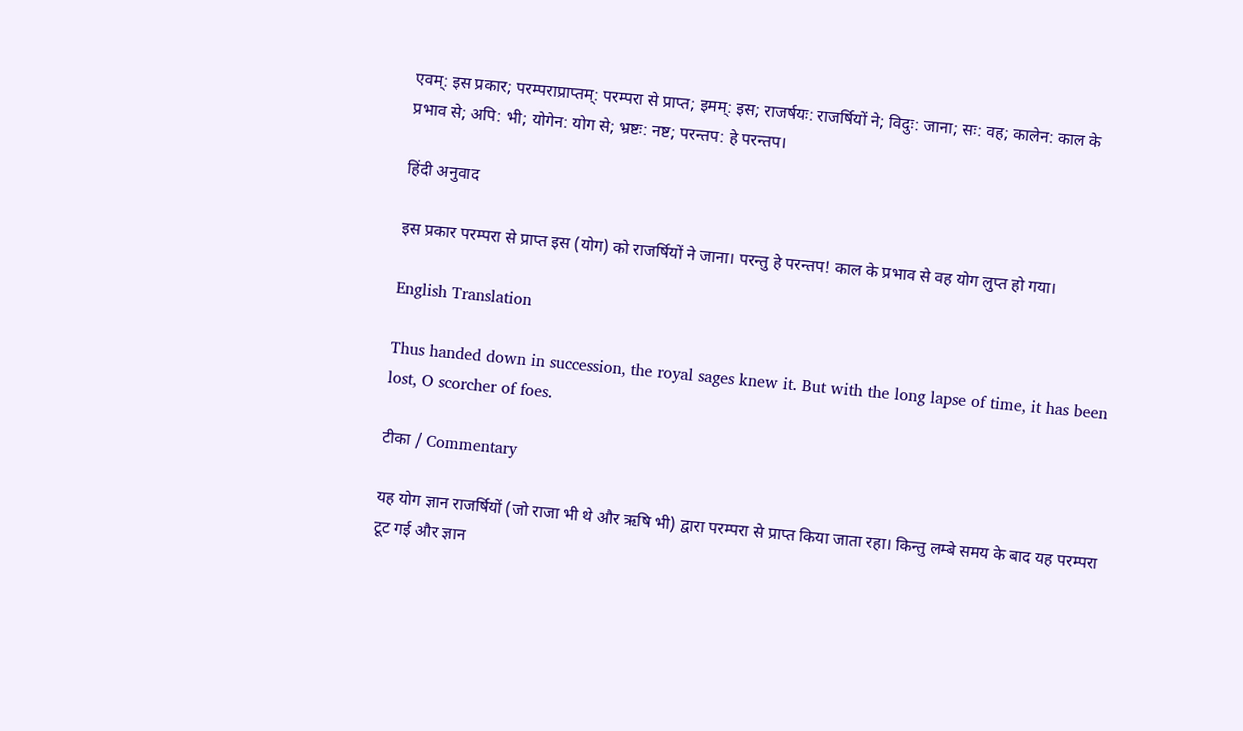एवम्: इस प्रकार; परम्पराप्राप्तम्: परम्परा से प्राप्त; इमम्: इस; राजर्षयः: राजर्षियों ने; विदुः: जाना; सः: वह; कालेन: काल के प्रभाव से; अपि: भी; योगेन: योग से; भ्रष्टः: नष्ट; परन्तप: हे परन्तप।

हिंदी अनुवाद

इस प्रकार परम्परा से प्राप्त इस (योग) को राजर्षियों ने जाना। परन्तु हे परन्तप! काल के प्रभाव से वह योग लुप्त हो गया।

English Translation

Thus handed down in succession, the royal sages knew it. But with the long lapse of time, it has been lost, O scorcher of foes.

टीका / Commentary

यह योग ज्ञान राजर्षियों (जो राजा भी थे और ऋषि भी) द्वारा परम्परा से प्राप्त किया जाता रहा। किन्तु लम्बे समय के बाद यह परम्परा टूट गई और ज्ञान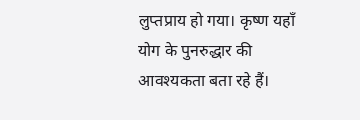लुप्तप्राय हो गया। कृष्ण यहाँ योग के पुनरुद्धार की आवश्यकता बता रहे हैं।